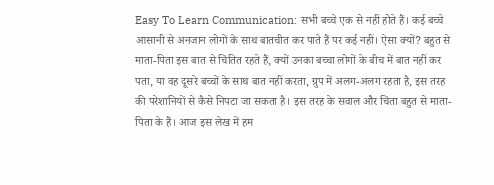Easy To Learn Communication: सभी बच्चे एक से नहीं होते हैं। कई बच्चे आसानी से अनजान लोगों के साथ बातचीत कर पाते हैं पर कई नहीं। ऐसा क्यों? बहुत से माता-पिता इस बात से चिंतित रहते हैं, क्यों उनका बच्चा लोगों के बीच में बात नहीं कर पता, या वह दूसरे बच्चों के साथ बात नहीं करता, ग्रुप में अलग-अलग रहता है, इस तरह की परेशानियों से कैसे निपटा जा सकता है। इस तरह के सवाल और चिंता बहुत से माता-पिता के हैं। आज इस लेख में हम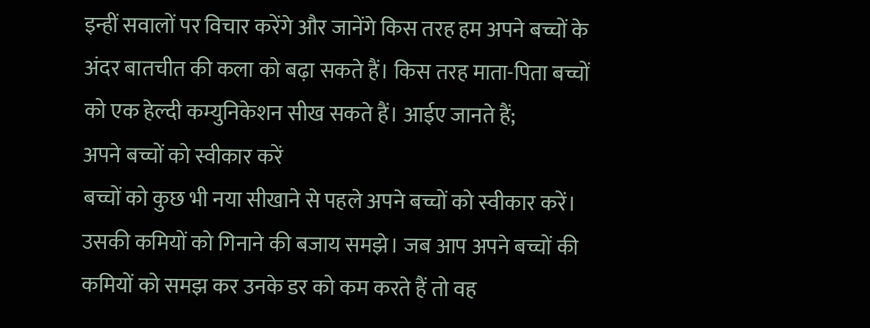इन्हीं सवालों पर विचार करेंगे और जानेंगे किस तरह हम अपने बच्चों के अंदर बातचीत की कला को बढ़ा सकते हैं। किस तरह माता-पिता बच्चों को एक हेल्दी कम्युनिकेशन सीख सकते हैं। आईए जानते हैं;
अपने बच्चों को स्वीकार करें
बच्चों को कुछ भी नया सीखाने से पहले अपने बच्चों को स्वीकार करें। उसकी कमियों को गिनाने की बजाय समझे। जब आप अपने बच्चों की कमियों को समझ कर उनके डर को कम करते हैं तो वह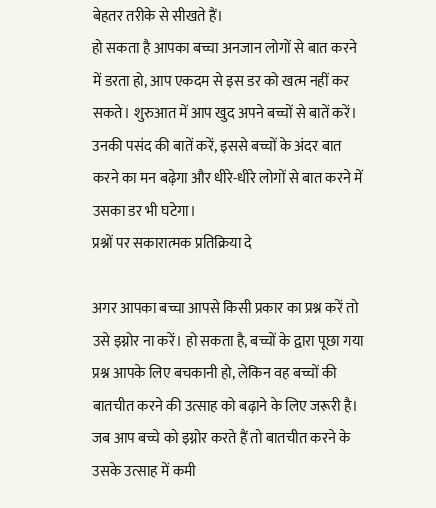बेहतर तरीके से सीखते हैं।
हो सकता है आपका बच्चा अनजान लोगों से बात करने में डरता हो, आप एकदम से इस डर को खत्म नहीं कर सकते। शुरुआत में आप खुद अपने बच्चों से बातें करें। उनकी पसंद की बातें करें, इससे बच्चों के अंदर बात करने का मन बढ़ेगा और धीरे-धीरे लोगों से बात करने में उसका डर भी घटेगा।
प्रश्नों पर सकारात्मक प्रतिक्रिया दे

अगर आपका बच्चा आपसे किसी प्रकार का प्रश्न करें तो उसे इग्नोर ना करें। हो सकता है, बच्चों के द्वारा पूछा गया प्रश्न आपके लिए बचकानी हो, लेकिन वह बच्चों की बातचीत करने की उत्साह को बढ़ाने के लिए जरूरी है। जब आप बच्चे को इग्नोर करते हैं तो बातचीत करने के उसके उत्साह में कमी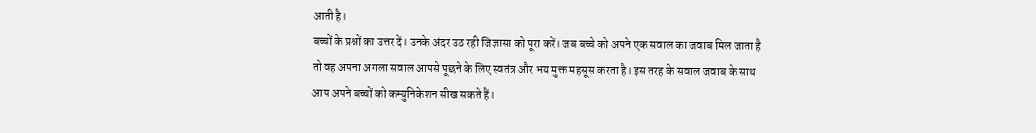आती है।
बच्चों के प्रश्नों का उत्तर दें। उनके अंदर उठ रही जिज्ञासा को पूरा करें। जब बच्चे को अपने एक सवाल का जवाब मिल जाता है तो वह अपना अगला सवाल आपसे पूछने के लिए स्वतंत्र और भय मुक्त महसूस करता है। इस तरह के सवाल जवाब के साथ आप अपने बच्चों को कम्युनिकेशन सीख सकते हैं।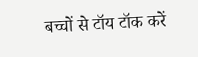बच्चों से टॉय टॉक करें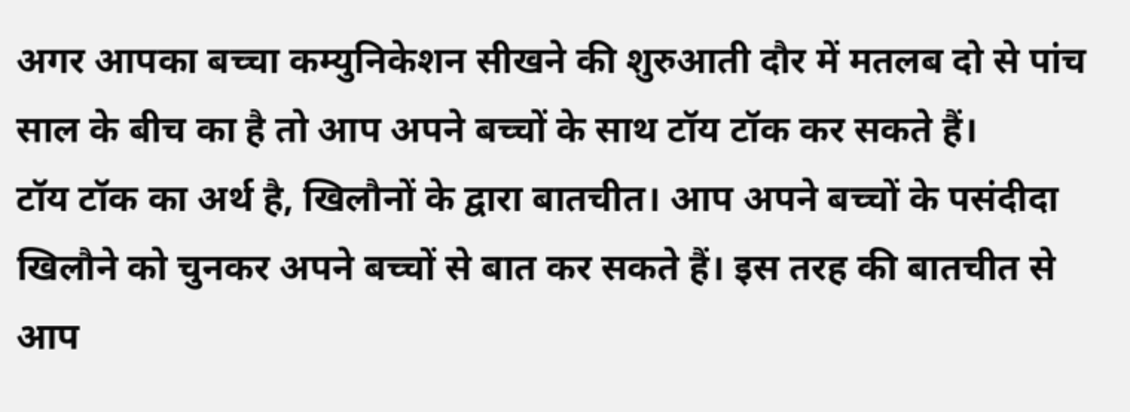अगर आपका बच्चा कम्युनिकेशन सीखने की शुरुआती दौर में मतलब दो से पांच साल के बीच का है तो आप अपने बच्चों के साथ टॉय टॉक कर सकते हैं।
टॉय टॉक का अर्थ है, खिलौनों के द्वारा बातचीत। आप अपने बच्चों के पसंदीदा खिलौने को चुनकर अपने बच्चों से बात कर सकते हैं। इस तरह की बातचीत से आप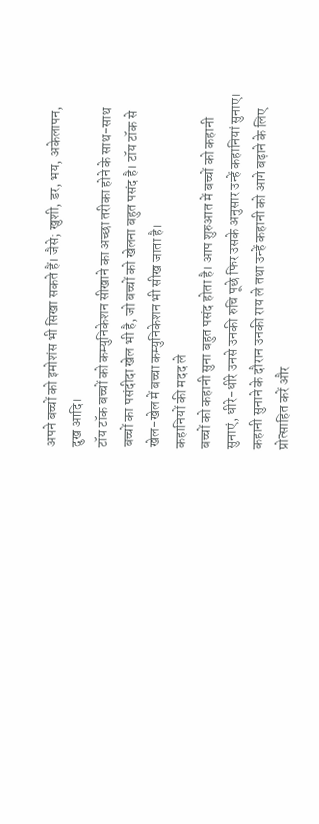अपने बच्चों को इमोशंस भी सिखा सकते हैं। जैसे; खुशी, डर, भय, अकेलापन, दुख आदि।
टॉय टॉक बच्चों को कम्युनिकेशन सीखाने का अच्छा तरीका होने के साथ-साथ बच्चों का पसंदीदा खेल भी है, जो बच्चों को खेलना बहुत पसंद है। टॉय टॉक से खेल-खेल में बच्चा कम्युनिकेशन भी सीख जाता है।
कहानियों की मदद ले
बच्चों को कहानी सुना बहुत पसंद होता है। आप शुरुआत में बच्चों को कहानी सुनाएं, धीरे-धीरे उनसे उनकी रुचि पूछे फिर उसके अनुसार उन्हें कहानियां सुनाए। कहानी सुनाने के दौरान उनकी राय ले तथा उन्हें कहानी को आगे बढ़ाने के लिए प्रोत्साहित करें और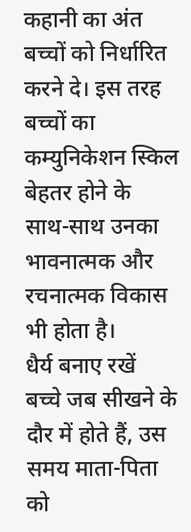कहानी का अंत बच्चों को निर्धारित करने दे। इस तरह बच्चों का कम्युनिकेशन स्किल बेहतर होने के साथ-साथ उनका भावनात्मक और रचनात्मक विकास भी होता है।
धैर्य बनाए रखें
बच्चे जब सीखने के दौर में होते हैं, उस समय माता-पिता को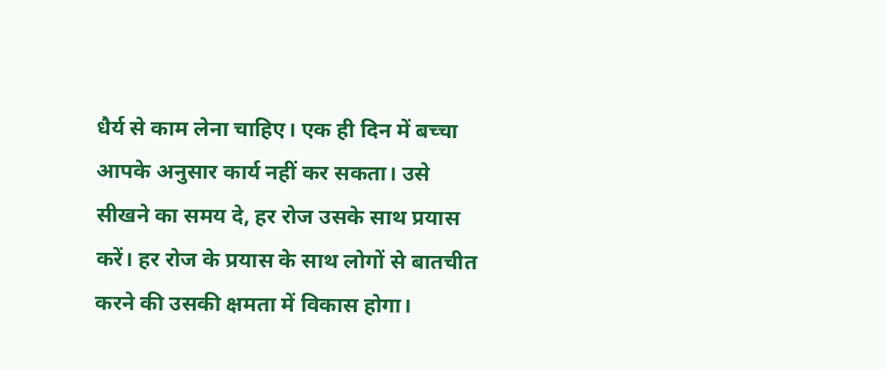धैर्य से काम लेना चाहिए। एक ही दिन में बच्चा आपके अनुसार कार्य नहीं कर सकता। उसे सीखने का समय दे, हर रोज उसके साथ प्रयास करें। हर रोज के प्रयास के साथ लोगों से बातचीत करने की उसकी क्षमता में विकास होगा।